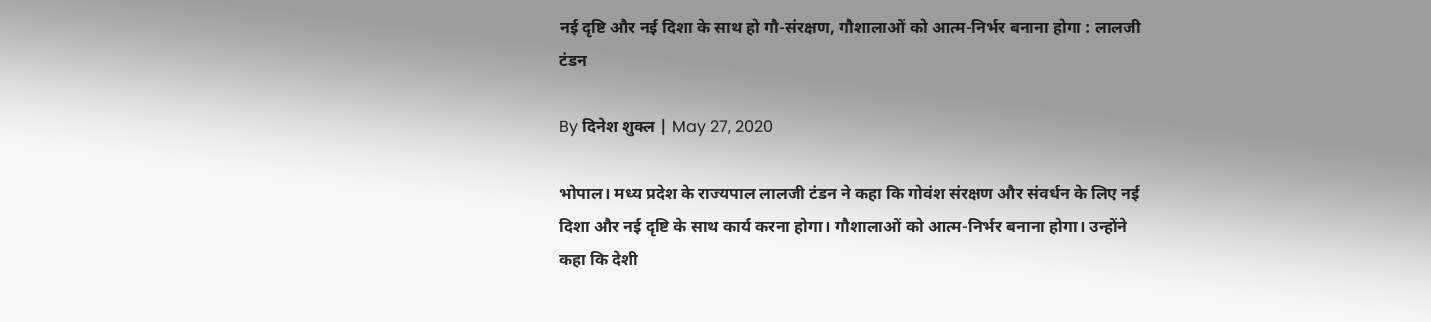नई दृष्टि और नई दिशा के साथ हो गौ-संरक्षण, गौशालाओं को आत्म-निर्भर बनाना होगा : लालजी टंडन

By दिनेश शुक्ल | May 27, 2020

भोपाल। मध्य प्रदेश के राज्यपाल लालजी टंडन ने कहा कि गोवंश संरक्षण और संवर्धन के लिए नई दिशा और नई दृष्टि के साथ कार्य करना होगा। गौशालाओं को आत्म-निर्भर बनाना होगा। उन्होंने कहा कि देशी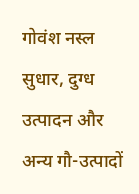गोवंश नस्ल सुधार, दुग्ध उत्पादन और अन्य गौ-उत्पादों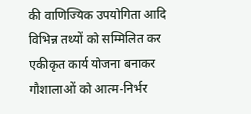की वाणिज्यिक उपयोगिता आदि विभिन्न तथ्यों को सम्मिलित कर एकीकृत कार्य योजना बनाकर गौशालाओं को आत्म-निर्भर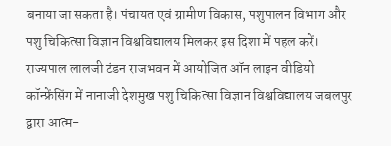बनाया जा सकता है। पंचायत एवं ग्रामीण विकास, पशुपालन विभाग और पशु चिकित्सा विज्ञान विश्वविद्यालय मिलकर इस दिशा में पहल करें। राज्यपाल लालजी टंडन राजभवन में आयोजित ऑन लाइन वीडियो कॉन्फ्रेंसिंग में नानाजी देशमुख पशु चिकित्सा विज्ञान विश्वविद्यालय जबलपुर द्वारा आत्म-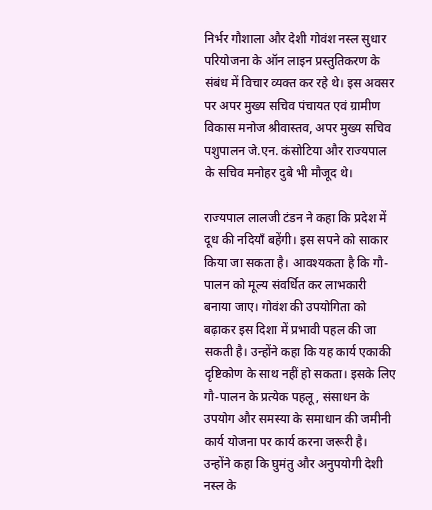निर्भर गौशाला और देशी गोवंश नस्ल सुधार परियोजना के ऑन लाइन प्रस्तुतिकरण के संबंध में विचार व्यक्त कर रहे थे। इस अवसर पर अपर मुख्य सचिव पंचायत एवं ग्रामीण विकास मनोज श्रीवास्तव, अपर मुख्य सचिव पशुपालन जे.एन. कंसोटिया और राज्यपाल के सचिव मनोहर दुबे भी मौजूद थे।

राज्यपाल लालजी टंडन ने कहा कि प्रदेश में दूध की नदियाँ बहेंगी। इस सपने को साकार किया जा सकता है। आवश्यकता है कि गौ-पालन को मूल्य संवर्धित कर लाभकारी बनाया जाए। गोवंश की उपयोगिता को बढ़ाकर इस दिशा में प्रभावी पहल की जा सकती है। उन्होंने कहा कि यह कार्य एकाकी दृष्टिकोण के साथ नहीं हो सकता। इसके लिए गौ-पालन के प्रत्येक पहलू, संसाधन के उपयोग और समस्या के समाधान की जमीनी कार्य योजना पर कार्य करना जरूरी है। उन्होंने कहा कि घुमंतु और अनुपयोगी देशी नस्ल के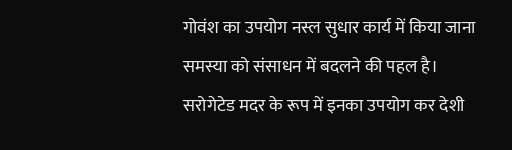गोवंश का उपयोग नस्ल सुधार कार्य में किया जाना समस्या को संसाधन में बदलने की पहल है। सरोगेटेड मदर के रूप में इनका उपयोग कर देशी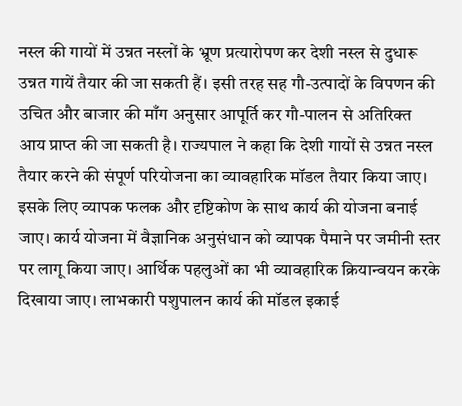नस्ल की गायों में उन्नत नस्लों के भ्रूण प्रत्यारोपण कर देशी नस्ल से दुधारू उन्नत गायें तैयार की जा सकती हैं। इसी तरह सह गौ-उत्पादों के विपणन की उचित और बाजार की माँग अनुसार आपूर्ति कर गौ-पालन से अतिरिक्त आय प्राप्त की जा सकती है। राज्यपाल ने कहा कि देशी गायों से उन्नत नस्ल तैयार करने की संपूर्ण परियोजना का व्यावहारिक मॉडल तैयार किया जाए। इसके लिए व्यापक फलक और दृष्टिकोण के साथ कार्य की योजना बनाई जाए। कार्य योजना में वैज्ञानिक अनुसंधान को व्यापक पैमाने पर जमीनी स्तर पर लागू किया जाए। आर्थिक पहलुओं का भी व्यावहारिक क्रियान्वयन करके दिखाया जाए। लाभकारी पशुपालन कार्य की मॉडल इकाई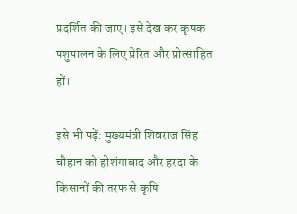प्रदर्शित की जाए। इसे देख कर कृषक पशुपालन के लिए प्रेरित और प्रोत्साहित हों।

इसे भी पढ़ें: मुख्यमंत्री शिवराज सिंह चौहान को होशंगाबाद और हरदा के किसानों की तरफ से कृषि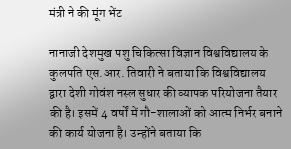मंत्री ने की मूंग भेंट

नानाजी देशमुख पशु चिकित्सा विज्ञान विश्वविद्यालय के कुलपति एस.आर. तिवारी ने बताया कि विश्वविद्यालय द्वारा देशी गोवंश नस्ल सुधार की व्यापक परियोजना तैयार की है। इसमें 4 वर्षों में गौ-शालाओं को आत्म निर्भर बनाने की कार्य योजना है। उन्होंने बताया कि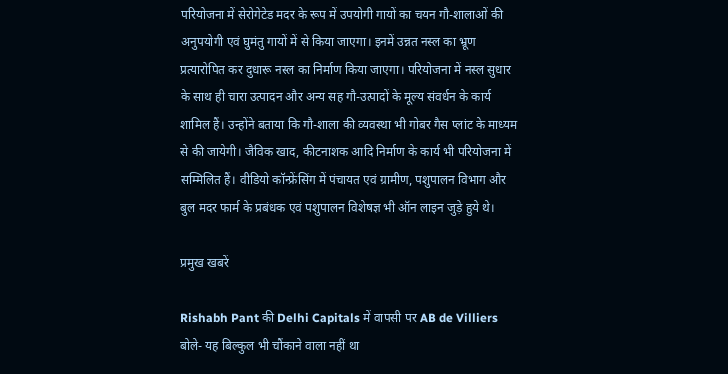परियोजना में सेरोगेटेड मदर के रूप में उपयोगी गायों का चयन गौ-शालाओं की अनुपयोगी एवं घुमंतु गायों में से किया जाएगा। इनमें उन्नत नस्ल का भ्रूण प्रत्यारोपित कर दुधारू नस्ल का निर्माण किया जाएगा। परियोजना में नस्ल सुधार के साथ ही चारा उत्पादन और अन्य सह गौ-उत्पादों के मूल्य संवर्धन के कार्य शामिल हैं। उन्होंने बताया कि गौ-शाला की व्यवस्था भी गोबर गैस प्लांट के माध्यम से की जायेगी। जैविक खाद, कीटनाशक आदि निर्माण के कार्य भी परियोजना में सम्मिलित हैं। वीडियो कॉन्फ्रेंसिंग में पंचायत एवं ग्रामीण, पशुपालन विभाग और बुल मदर फार्म के प्रबंधक एवं पशुपालन विशेषज्ञ भी ऑन लाइन जुड़े हुये थे।

प्रमुख खबरें

Rishabh Pant की Delhi Capitals में वापसी पर AB de Villiers बोले- यह बिल्कुल भी चौंकाने वाला नहीं था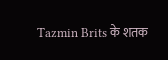Tazmin Brits के शतक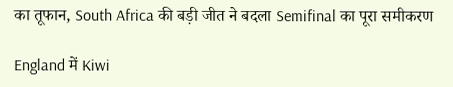का तूफान, South Africa की बड़ी जीत ने बदला Semifinal का पूरा समीकरण

England में Kiwi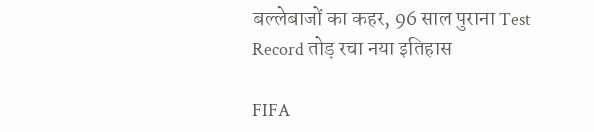बल्लेबाजों का कहर, 96 साल पुराना Test Record तोड़ रचा नया इतिहास

FIFA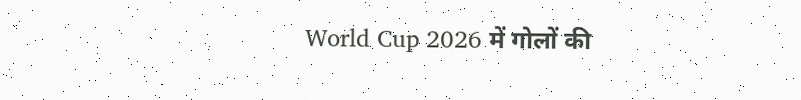World Cup 2026 में गोलों की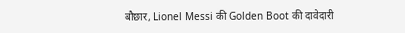बौछार, Lionel Messi की Golden Boot की दावेदारी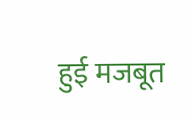हुई मजबूत